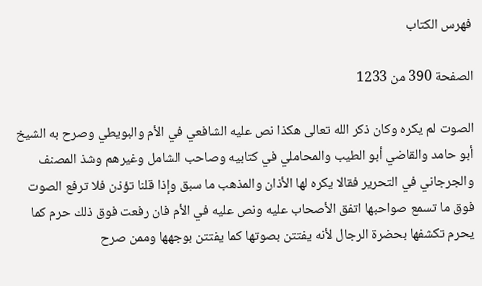فهرس الكتاب

الصفحة 390 من 1233

الصوت لم يكره وكان ذكر الله تعالى هكذا نص عليه الشافعي في الأم والبويطي وصرح به الشيخ أبو حامد والقاضي أبو الطيب والمحاملي في كتابيه وصاحب الشامل وغيرهم وشذ المصنف والجرجاني في التحرير فقالا يكره لها الأذان والمذهب ما سبق وإذا قلنا تؤذن فلا ترفع الصوت فوق ما تسمع صواحبها اتفق الأصحاب عليه ونص عليه في الأم فان رفعت فوق ذلك حرم كما يحرم تكشفها بحضرة الرجال لأنه يفتتن بصوتها كما يفتتن بوجهها وممن صرح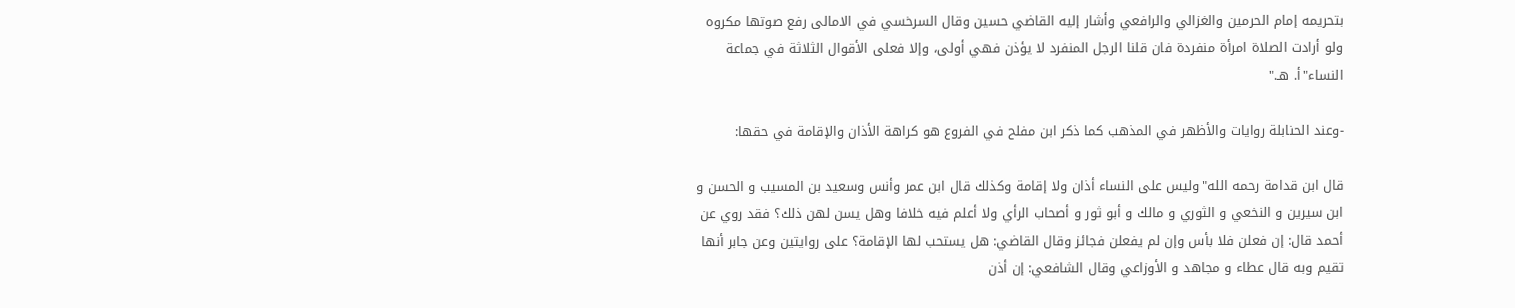بتحريمه إمام الحرمين والغزالي والرافعي وأشار إليه القاضي حسين وقال السرخسي في الامالى رفع صوتها مكروه ولو أرادت الصلاة امرأة منفردة فان قلنا الرجل المنفرد لا يؤذن فهي أولى، وإلا فعلى الأقوال الثلاثة في جماعة النساء"أ. هـ."

-وعند الحنابلة روايات والأظهر في المذهب كما ذكر ابن مفلح في الفروع هو كراهة الأذان والإقامة في حقها:

قال ابن قدامة رحمه الله"وليس على النساء أذان ولا إقامة وكذلك قال ابن عمر وأنس وسعيد بن المسيب و الحسن و ابن سيرين و النخعي و الثوري و مالك و أبو ثور و أصحاب الرأي ولا أعلم فيه خلافا وهل يسن لهن ذلك؟ فقد روي عن أحمد قال: إن فعلن فلا بأس وإن لم يفعلن فجائز وقال القاضي: هل يستحب لها الإقامة؟ على روايتين وعن جابر أنها تقيم وبه قال عطاء و مجاهد و الأوزاعي وقال الشافعي: إن أذن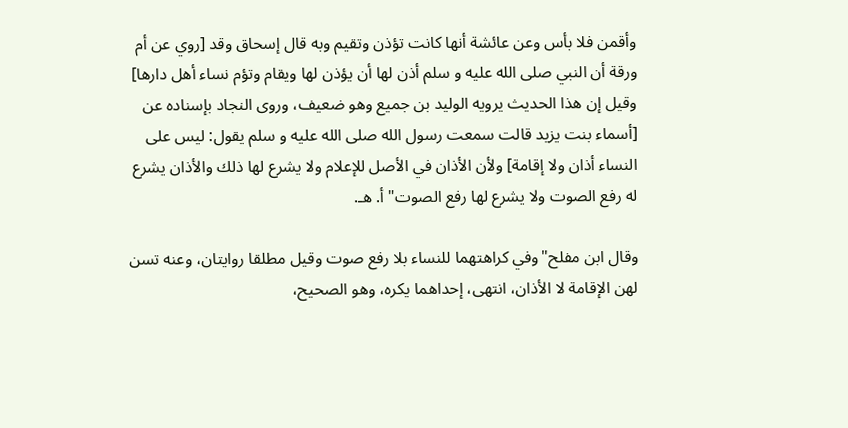وأقمن فلا بأس وعن عائشة أنها كانت تؤذن وتقيم وبه قال إسحاق وقد [روي عن أم ورقة أن النبي صلى الله عليه و سلم أذن لها أن يؤذن لها ويقام وتؤم نساء أهل دارها] وقيل إن هذا الحديث يرويه الوليد بن جميع وهو ضعيف، وروى النجاد بإسناده عن [أسماء بنت يزيد قالت سمعت رسول الله صلى الله عليه و سلم يقول: ليس على النساء أذان ولا إقامة] ولأن الأذان في الأصل للإعلام ولا يشرع لها ذلك والأذان يشرع له رفع الصوت ولا يشرع لها رفع الصوت"أ. هـ.

وقال ابن مفلح"وفي كراهتهما للنساء بلا رفع صوت وقيل مطلقا روايتان، وعنه تسن لهن الإقامة لا الأذان، انتهى، إحداهما يكره، وهو الصحيح،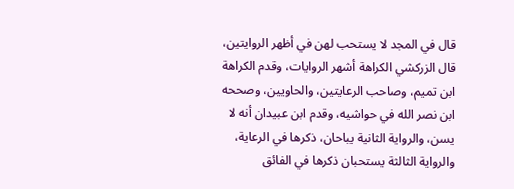قال في المجد لا يستحب لهن في أظهر الروايتين، قال الزركشي الكراهة أشهر الروايات، وقدم الكراهة ابن تميم، وصاحب الرعايتين، والحاويين، وصححه ابن نصر الله في حواشيه، وقدم ابن عبيدان أنه لا يسن، والرواية الثانية يباحان، ذكرها في الرعاية، والرواية الثالثة يستحبان ذكرها في الفائق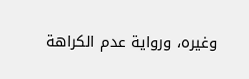وغيره، ورواية عدم الكراهة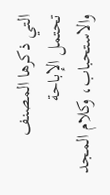التي ذكرها المصنف تحتمل الإباحة والاستحباب، وكلام المجد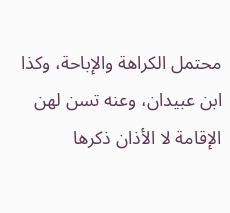محتمل الكراهة والإباحة، وكذا ابن عبيدان، وعنه تسن لهن الإقامة لا الأذان ذكرها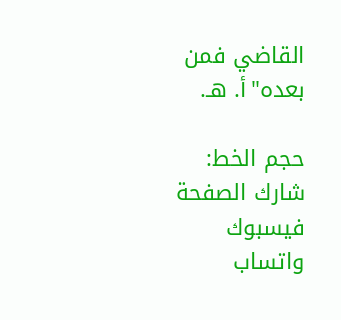القاضي فمن بعده"أ. هـ.

حجم الخط:
شارك الصفحة
فيسبوك واتساب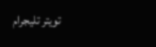تويتر تليجرام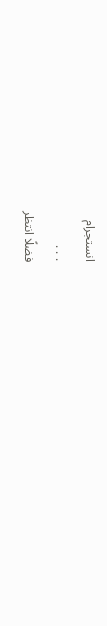انستجرام
. . .
فضلًا انتظر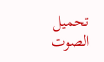تحميل الصوت